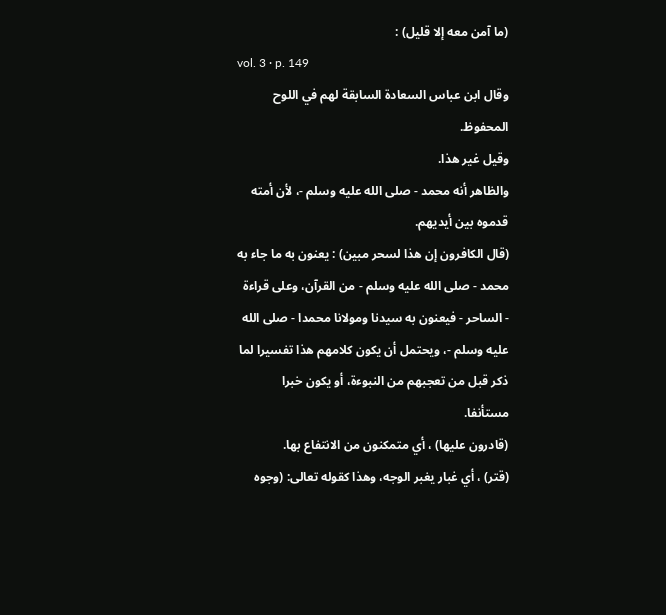(ما آمن معه إلا قليل) :
vol. 3 · p. 149
وقال ابن عباس السعادة السابقة لهم في اللوح المحفوظ.
وقيل غير هذا.
والظاهر أنه محمد - صلى الله عليه وسلم -، لأن أمته قدموه بين أيديهم.
(قال الكافرون إن هذا لسحر مبين) : يعنون به ما جاء به
محمد - صلى الله عليه وسلم - من القرآن، وعلى قراءة - الساحر - فيعنون به سيدنا ومولانا محمدا - صلى الله عليه وسلم -، ويحتمل أن يكون كلامهم هذا تفسيرا لما ذكر قبل من تعجبهم من النبوءة، أو يكون خبرا مستأنفا.
(قادرون عليها) ، أي متمكنون من الانتفاع بها.
(قتر) ، أي غبار يغبر الوجه، وهذا كقوله تعالى: (وجوه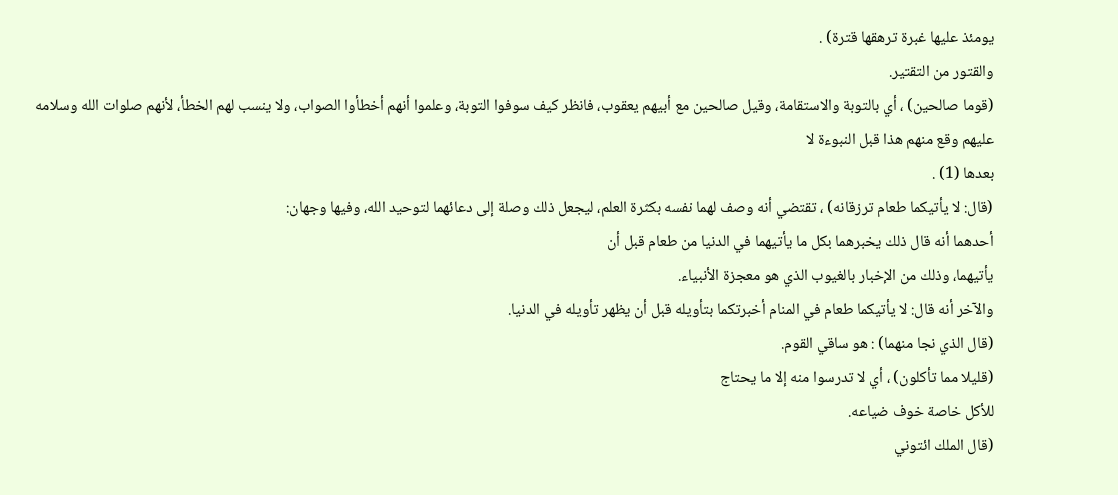يومئذ عليها غبرة ترهقها قترة) .
والقتور من التقتير.
(قوما صالحين) ، أي بالتوبة والاستقامة، وقيل صالحين مع أبيهم يعقوب، فانظر كيف سوفوا التوبة، وعلموا أنهم أخطأوا الصواب، ولا ينسب لهم الخطأ، لأنهم صلوات الله وسلامه عليهم وقع منهم هذا قبل النبوءة لا
بعدها (1) .
(قال: لا يأتيكما طعام ترزقانه) ، تقتضي أنه وصف لهما نفسه بكثرة العلم، ليجعل ذلك وصلة إلى دعائهما لتوحيد الله، وفيها وجهان:
أحدهما أنه قال ذلك يخبرهما بكل ما يأتيهما في الدنيا من طعام قبل أن
يأتيهما، وذلك من الإخبار بالغيوب الذي هو معجزة الأنبياء.
والآخر أنه قال: لا يأتيكما طعام في المنام أخبرتكما بتأويله قبل أن يظهر تأويله في الدنيا.
(قال الذي نجا منهما) : هو ساقي القوم.
(قليلا مما تأكلون) ، أي لا تدرسوا منه إلا ما يحتاج
للأكل خاصة خوف ضياعه.
(قال الملك ائتوني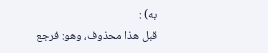به) :
قبل هذا محذوف، وهو: فرجع